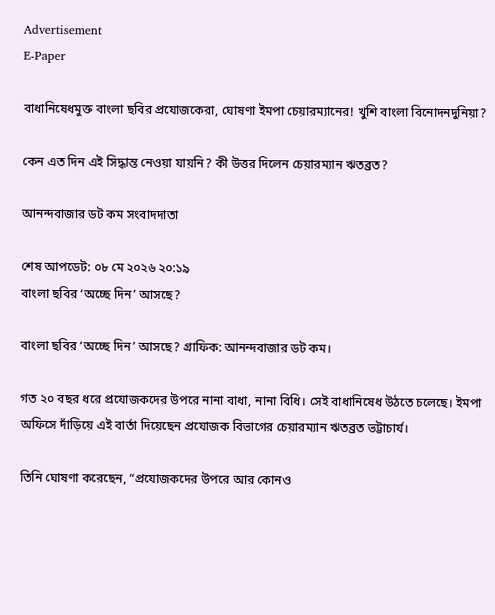Advertisement
E-Paper

বাধানিষেধমুক্ত বাংলা ছবির প্রযোজকেরা, ঘোষণা ইমপা চেয়ারম্যানের! খুশি বাংলা বিনোদনদুনিয়া?

কেন এত দিন এই সিদ্ধান্ত নেওয়া যায়নি? কী উত্তর দিলেন চেয়ারম্যান ঋতব্রত?

আনন্দবাজার ডট কম সংবাদদাতা

শেষ আপডেট: ০৮ মে ২০২৬ ২০:১৯
বাংলা ছবির ‘অচ্ছে দিন’ আসছে?

বাংলা ছবির ‘অচ্ছে দিন’ আসছে? গ্রাফিক: আনন্দবাজার ডট কম।

গত ২০ বছর ধরে প্রযোজকদের উপরে নানা বাধা, নানা বিধি। সেই বাধানিষেধ উঠতে চলেছে। ইমপা অফিসে দাঁড়িয়ে এই বার্তা দিয়েছেন প্রযোজক বিভাগের চেয়ারম্যান ঋতব্রত ভট্টাচাৰ্য।

তিনি ঘোষণা করেছেন, “প্রযোজকদের উপরে আর কোনও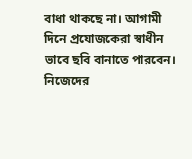বাধা থাকছে না। আগামী দিনে প্রযোজকেরা স্বাধীন ভাবে ছবি বানাতে পারবেন। নিজেদের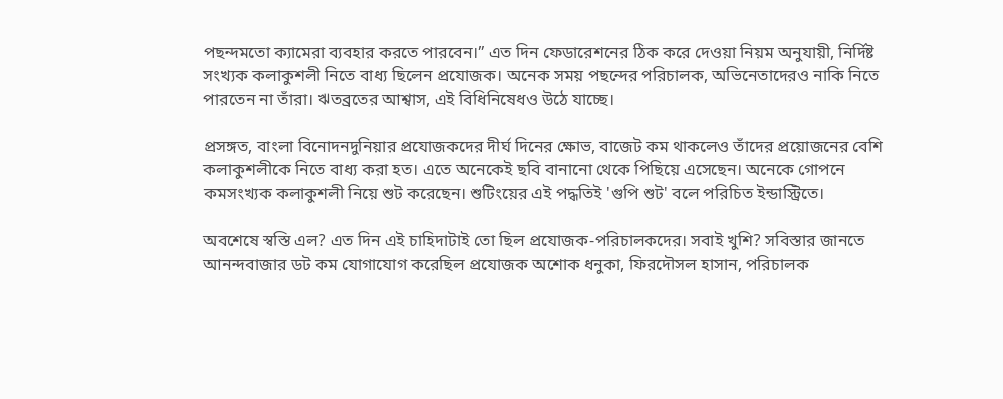পছন্দমতো ক্যামেরা ব্যবহার করতে পারবেন।” এত দিন ফেডারেশনের ঠিক করে দেওয়া নিয়ম অনুযায়ী, নির্দিষ্ট সংখ্যক কলাকুশলী নিতে বাধ্য ছিলেন প্রযোজক। অনেক সময় পছন্দের পরিচালক, অভিনেতাদেরও নাকি নিতে পারতেন না তাঁরা। ঋতব্রতের আশ্বাস, এই বিধিনিষেধও উঠে যাচ্ছে।

প্রসঙ্গত, বাংলা বিনোদনদুনিয়ার প্রযোজকদের দীর্ঘ দিনের ক্ষোভ, বাজেট কম থাকলেও তাঁদের প্রয়োজনের বেশি কলাকুশলীকে নিতে বাধ্য করা হত। এতে অনেকেই ছবি বানানো থেকে পিছিয়ে এসেছেন। অনেকে গোপনে কমসংখ্যক কলাকুশলী নিয়ে শুট করেছেন। শুটিংয়ের এই পদ্ধতিই 'গুপি শুট' বলে পরিচিত ইন্ডাস্ট্রিতে।

অবশেষে স্বস্তি এল? এত দিন এই চাহিদাটাই তো ছিল প্রযোজক-পরিচালকদের। সবাই খুশি? সবিস্তার জানতে আনন্দবাজার ডট কম যোগাযোগ করেছিল প্রযোজক অশোক ধনুকা, ফিরদৌসল হাসান, পরিচালক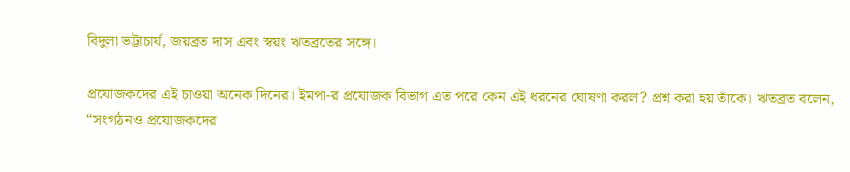বিদুলা ভট্টাচাৰ্য, জয়ব্রত দাস এবং স্বয়ং ঋতব্রতের সঙ্গে।

প্রযোজকদের এই চাওয়া অনেক দিনের। ইমপা-র প্রযোজক বিভাগ এত পরে কেন এই ধরনের ঘোষণা করল? প্রশ্ন করা হয় তাঁকে। ঋতব্রত বলেন, “সংগঠনও প্রযোজকদের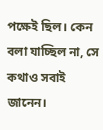পক্ষেই ছিল। কেন বলা যাচ্ছিল না, সে কথাও সবাই জানেন।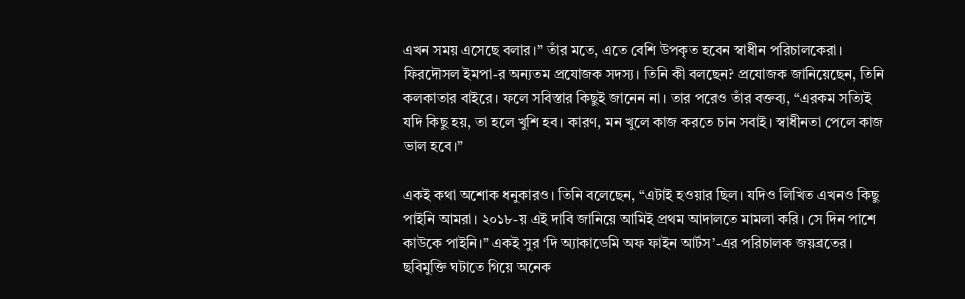এখন সময় এসেছে বলার।” তাঁর মতে, এতে বেশি উপকৃত হবেন স্বাধীন পরিচালকেরা। ফিরদৌসল ইমপা-র অন্যতম প্রযোজক সদস্য। তিনি কী বলছেন? প্রযোজক জানিয়েছেন, তিনি কলকাতার বাইরে। ফলে সবিস্তার কিছুই জানেন না। তার পরেও তাঁর বক্তব্য, “এরকম সত্যিই যদি কিছু হয়, তা হলে খুশি হব। কারণ, মন খুলে কাজ করতে চান সবাই। স্বাধীনতা পেলে কাজ ভাল হবে।”

একই কথা অশোক ধনুকারও। তিনি বলেছেন, “এটাই হওয়ার ছিল। যদিও লিখিত এখনও কিছু পাইনি আমরা। ২০১৮-য় এই দাবি জানিয়ে আমিই প্রথম আদালতে মামলা করি। সে দিন পাশে কাউকে পাইনি।” একই সুর ‘দি অ্যাকাডেমি অফ ফাইন আর্টস’-এর পরিচালক জয়ব্রতের। ছবিমুক্তি ঘটাতে গিয়ে অনেক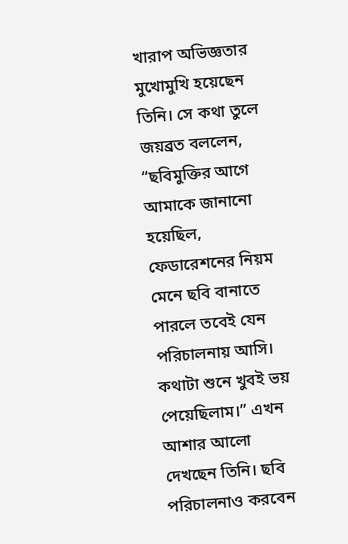খারাপ অভিজ্ঞতার মুখোমুখি হয়েছেন তিনি। সে কথা তুলে জয়ব্রত বললেন, “ছবিমুক্তির আগে আমাকে জানানো হয়েছিল, ফেডারেশনের নিয়ম মেনে ছবি বানাতে পারলে তবেই যেন পরিচালনায় আসি। কথাটা শুনে খুবই ভয় পেয়েছিলাম।” এখন আশার আলো দেখছেন তিনি। ছবি পরিচালনাও করবেন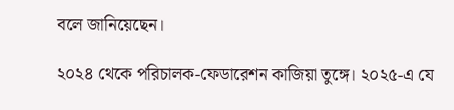বলে জানিয়েছেন।

২০২৪ থেকে পরিচালক-ফেডারেশন কাজিয়া তুঙ্গে। ২০২৫-এ যে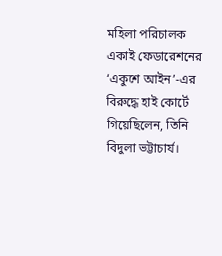মহিলা পরিচালক একাই ফেডারেশনের ‘একুশে আইন’-এর বিরুদ্ধে হাই কোর্টে গিয়েছিলেন, তিনি বিদুলা ভট্টাচার্য।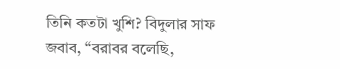তিনি কতটা খুশি? বিদুলার সাফ জবাব, “বরাবর বলেছি,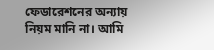ফেডারেশনের অন্যায় নিয়ম মানি না। আমি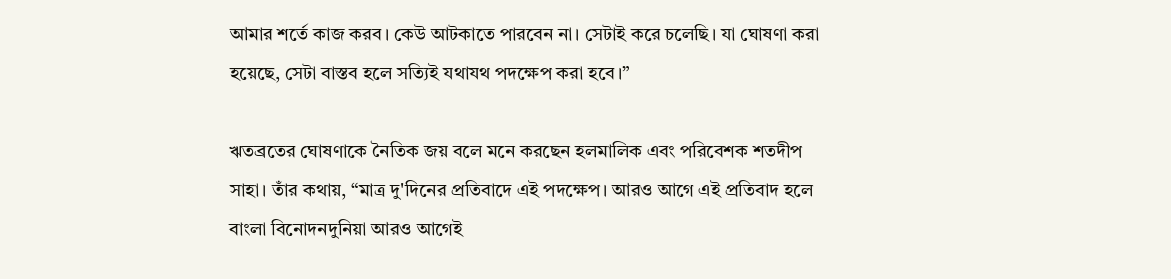আমার শর্তে কাজ করব। কেউ আটকাতে পারবেন না। সেটাই করে চলেছি। যা ঘোষণা করা হয়েছে, সেটা বাস্তব হলে সত্যিই যথাযথ পদক্ষেপ করা হবে।”

ঋতব্রতের ঘোষণাকে নৈতিক জয় বলে মনে করছেন হলমালিক এবং পরিবেশক শতদীপ সাহা। তাঁর কথায়, “মাত্র দু'দিনের প্রতিবাদে এই পদক্ষেপ। আরও আগে এই প্রতিবাদ হলে বাংলা বিনোদনদুনিয়া আরও আগেই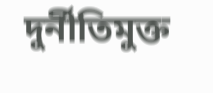দুর্নীতিমুক্ত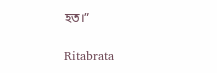হত।”

Ritabrata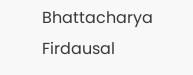Bhattacharya Firdausal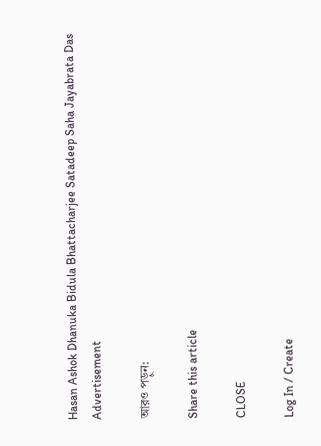Hasan Ashok Dhanuka Bidula Bhattacharjee Satadeep Saha Jayabrata Das
Advertisement

আরও পড়ুন:

Share this article

CLOSE

Log In / Create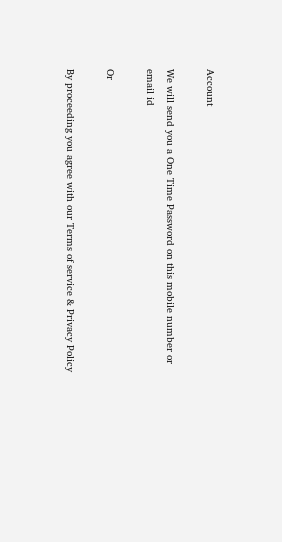Account

We will send you a One Time Password on this mobile number or email id

Or

By proceeding you agree with our Terms of service & Privacy Policy